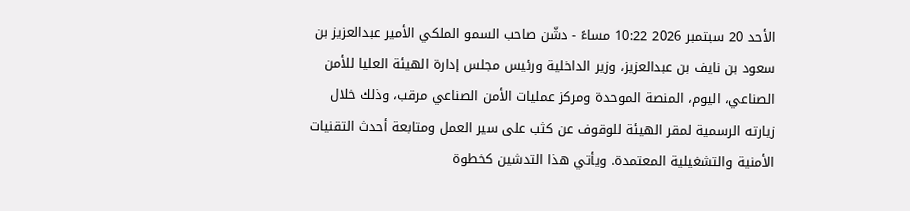الأحد 20 سبتمبر 2026 10:22 مساءً - دشّن صاحب السمو الملكي الأمير عبدالعزيز بن سعود بن نايف بن عبدالعزيز، وزير الداخلية ورئيس مجلس إدارة الهيئة العليا للأمن الصناعي، اليوم، المنصة الموحدة ومركز عمليات الأمن الصناعي مرقب، وذلك خلال زيارته الرسمية لمقر الهيئة للوقوف عن كثب على سير العمل ومتابعة أحدث التقنيات الأمنية والتشغيلية المعتمدة. ويأتي هذا التدشين كخطوة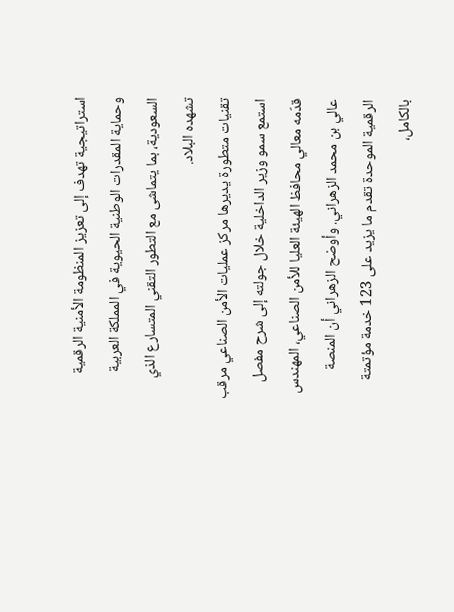استراتيجية تهدف إلى تعزيز المنظومة الأمنية الرقمية وحماية المقدرات الوطنية الحيوية في المملكة العربية السعودية، بما يتماشى مع التطور التقني المتسارع الذي تشهده البلاد.
تقنيات متطورة يديرها مركز عمليات الأمن الصناعي مرقب
استمع سمو وزير الداخلية خلال جولته إلى شرح مفصل قدّمه معالي محافظ الهيئة العليا للأمن الصناعي، المهندس عالي بن محمد الزهراني. وأوضح الزهراني أن المنصة الرقمية الموحدة تقدم ما يزيد على 123 خدمة مؤتمتة بالكامل،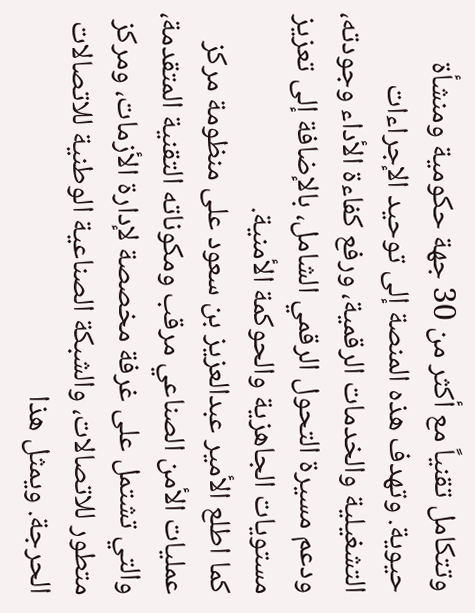وتتكامل تقنياً مع أكثر من 30 جهة حكومية ومنشأة حيوية. وتهدف هذه المنصة إلى توحيد الإجراءات التشغيلية والخدمات الرقمية، ورفع كفاءة الأداء وجودته، ودعم مسيرة التحول الرقمي الشامل، بالإضافة إلى تعزيز مستويات الجاهزية والحوكمة الأمنية.
كما اطلع الأمير عبدالعزيز بن سعود على منظومة مركز عمليات الأمن الصناعي مرقب ومكوناته التقنية المتقدمة، والتي تشتمل على غرفة مخصصة لإدارة الأزمات، ومركز متطور للاتصالات، والشبكة الصناعية الوطنية للاتصالات الحرجة. ويمثل هذا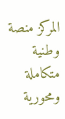المركز منصة وطنية متكاملة ومحورية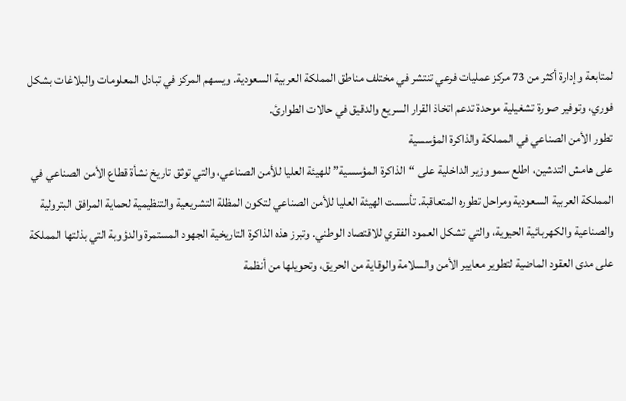لمتابعة وإدارة أكثر من 73 مركز عمليات فرعي تنتشر في مختلف مناطق المملكة العربية السعودية. ويسهم المركز في تبادل المعلومات والبلاغات بشكل فوري، وتوفير صورة تشغيلية موحدة تدعم اتخاذ القرار السريع والدقيق في حالات الطوارئ.
تطور الأمن الصناعي في المملكة والذاكرة المؤسسية
على هامش التدشين، اطلع سمو وزير الداخلية على “الذاكرة المؤسسية” للهيئة العليا للأمن الصناعي، والتي توثق تاريخ نشأة قطاع الأمن الصناعي في المملكة العربية السعودية ومراحل تطوره المتعاقبة. تأسست الهيئة العليا للأمن الصناعي لتكون المظلة التشريعية والتنظيمية لحماية المرافق البترولية والصناعية والكهربائية الحيوية، والتي تشكل العمود الفقري للاقتصاد الوطني. وتبرز هذه الذاكرة التاريخية الجهود المستمرة والدؤوبة التي بذلتها المملكة على مدى العقود الماضية لتطوير معايير الأمن والسلامة والوقاية من الحريق، وتحويلها من أنظمة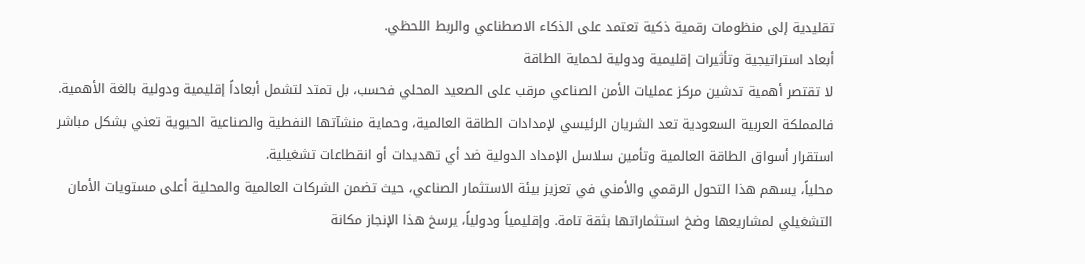تقليدية إلى منظومات رقمية ذكية تعتمد على الذكاء الاصطناعي والربط اللحظي.
أبعاد استراتيجية وتأثيرات إقليمية ودولية لحماية الطاقة
لا تقتصر أهمية تدشين مركز عمليات الأمن الصناعي مرقب على الصعيد المحلي فحسب، بل تمتد لتشمل أبعاداً إقليمية ودولية بالغة الأهمية. فالمملكة العربية السعودية تعد الشريان الرئيسي لإمدادات الطاقة العالمية، وحماية منشآتها النفطية والصناعية الحيوية تعني بشكل مباشر استقرار أسواق الطاقة العالمية وتأمين سلاسل الإمداد الدولية ضد أي تهديدات أو انقطاعات تشغيلية.
محلياً، يسهم هذا التحول الرقمي والأمني في تعزيز بيئة الاستثمار الصناعي، حيث تضمن الشركات العالمية والمحلية أعلى مستويات الأمان التشغيلي لمشاريعها وضخ استثماراتها بثقة تامة. وإقليمياً ودولياً، يرسخ هذا الإنجاز مكانة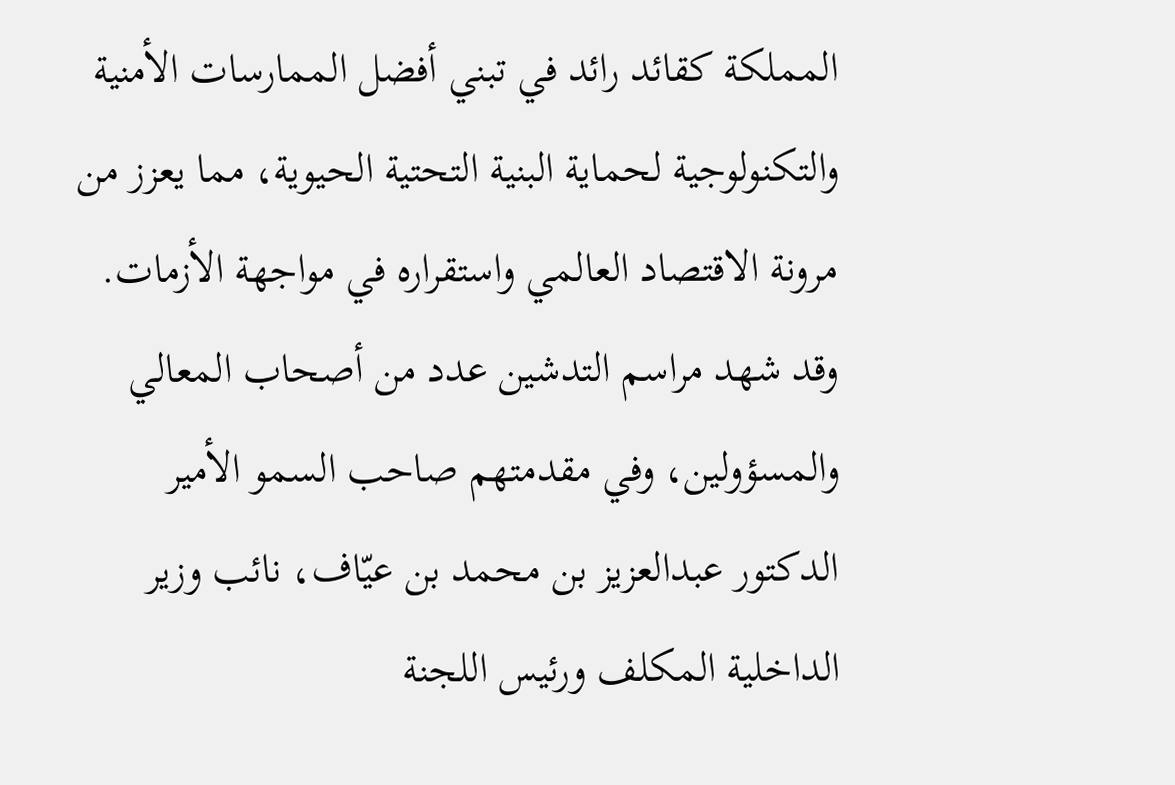المملكة كقائد رائد في تبني أفضل الممارسات الأمنية والتكنولوجية لحماية البنية التحتية الحيوية، مما يعزز من مرونة الاقتصاد العالمي واستقراره في مواجهة الأزمات.
وقد شهد مراسم التدشين عدد من أصحاب المعالي والمسؤولين، وفي مقدمتهم صاحب السمو الأمير الدكتور عبدالعزيز بن محمد بن عيّاف، نائب وزير الداخلية المكلف ورئيس اللجنة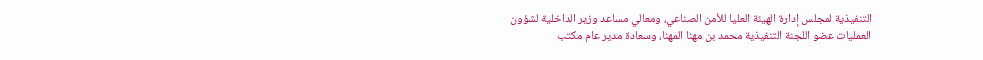التنفيذية لمجلس إدارة الهيئة العليا للأمن الصناعي، ومعالي مساعد وزير الداخلية لشؤون العمليات عضو اللجنة التنفيذية محمد بن مهنا المهنا، وسعادة مدير عام مكتب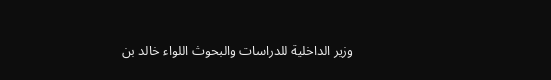وزير الداخلية للدراسات والبحوث اللواء خالد بن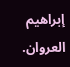إبراهيم العروان.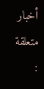أخبار متعلقة :